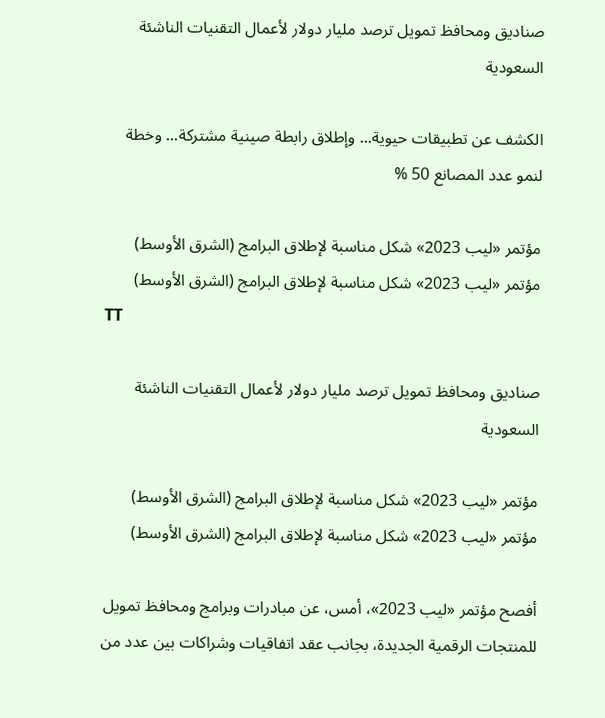صناديق ومحافظ تمويل ترصد مليار دولار لأعمال التقنيات الناشئة السعودية

الكشف عن تطبيقات حيوية... وإطلاق رابطة صينية مشتركة... وخطة لنمو عدد المصانع 50 %

مؤتمر «ليب 2023» شكل مناسبة لإطلاق البرامج (الشرق الأوسط)
مؤتمر «ليب 2023» شكل مناسبة لإطلاق البرامج (الشرق الأوسط)
TT

صناديق ومحافظ تمويل ترصد مليار دولار لأعمال التقنيات الناشئة السعودية

مؤتمر «ليب 2023» شكل مناسبة لإطلاق البرامج (الشرق الأوسط)
مؤتمر «ليب 2023» شكل مناسبة لإطلاق البرامج (الشرق الأوسط)

أفصح مؤتمر «ليب 2023»، أمس، عن مبادرات وبرامج ومحافظ تمويل للمنتجات الرقمية الجديدة، بجانب عقد اتفاقيات وشراكات بين عدد من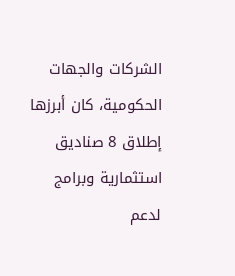الشركات والجهات الحكومية، كان أبرزها إطلاق 8 صناديق استثمارية وبرامج لدعم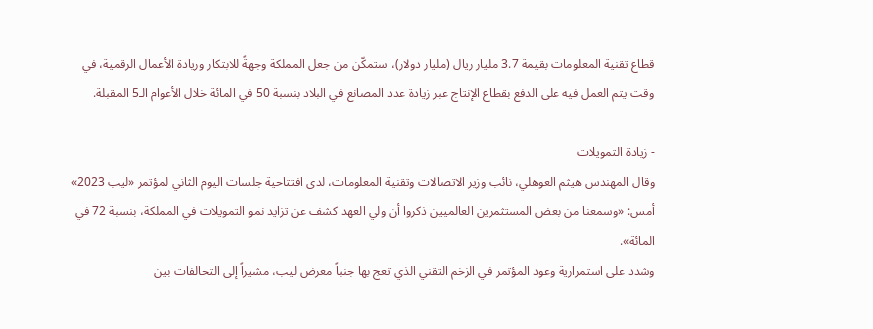قطاع تقنية المعلومات بقيمة 3.7 مليار ريال (مليار دولار)، ستمكّن من جعل المملكة وجهةً للابتكار وريادة الأعمال الرقمية، في وقت يتم العمل فيه على الدفع بقطاع الإنتاج عبر زيادة عدد المصانع في البلاد بنسبة 50 في المائة خلال الأعوام الـ5 المقبلة.

- زيادة التمويلات
وقال المهندس هيثم العوهلي، نائب وزير الاتصالات وتقنية المعلومات، لدى افتتاحية جلسات اليوم الثاني لمؤتمر «ليب 2023» أمس: «وسمعنا من بعض المستثمرين العالميين ذكروا أن ولي العهد كشف عن تزايد نمو التمويلات في المملكة، بنسبة 72 في المائة».
وشدد على استمرارية وعود المؤتمر في الزخم التقني الذي تعج بها جنباً معرض ليب، مشيراً إلى التحالفات بين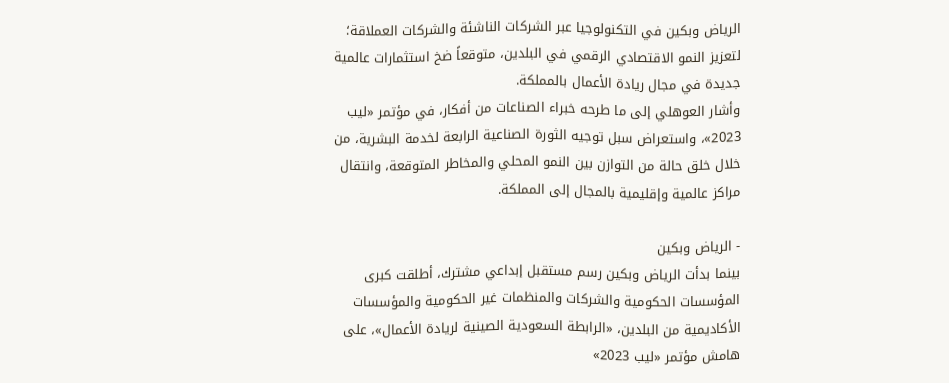الرياض وبكين في التكنولوجيا عبر الشركات الناشئة والشركات العملاقة؛ لتعزيز النمو الاقتصادي الرقمي في البلدين، متوقعاً ضخ استثمارات عالمية جديدة في مجال ريادة الأعمال بالمملكة.
وأشار العوهلي إلى ما طرحه خبراء الصناعات من أفكار، في مؤتمر «ليب 2023»، واستعراض سبل توجيه الثورة الصناعية الرابعة لخدمة البشرية، من خلال خلق حالة من التوازن بين النمو المحلي والمخاطر المتوقعة، وانتقال مراكز عالمية وإقليمية بالمجال إلى المملكة.

- الرياض وبكين
بينما بدأت الرياض وبكين رسم مستقبل إبداعي مشترك، أطلقت كبرى المؤسسات الحكومية والشركات والمنظمات غير الحكومية والمؤسسات الأكاديمية من البلدين، «الرابطة السعودية الصينية لريادة الأعمال»، على هامش مؤتمر «ليب 2023»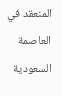المنعقد في العاصمة السعودية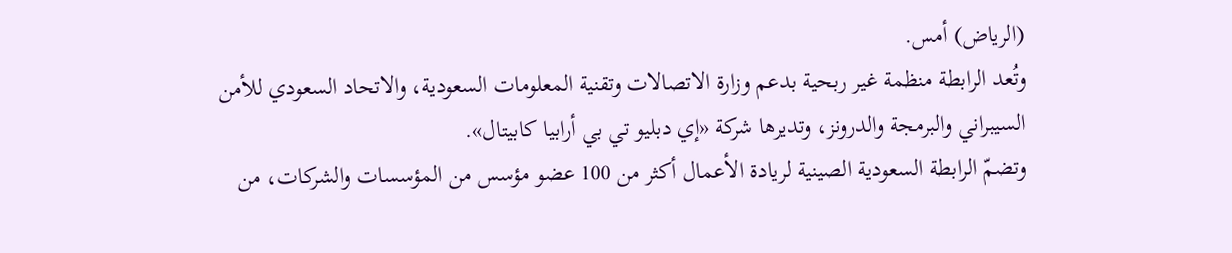(الرياض) أمس.
وتُعد الرابطة منظمة غير ربحية بدعم وزارة الاتصالات وتقنية المعلومات السعودية، والاتحاد السعودي للأمن السيبراني والبرمجة والدرونز، وتديرها شركة «إي دبليو تي بي أرابيا كابيتال».
وتضمّ الرابطة السعودية الصينية لريادة الأعمال أكثر من 100 عضو مؤسس من المؤسسات والشركات، من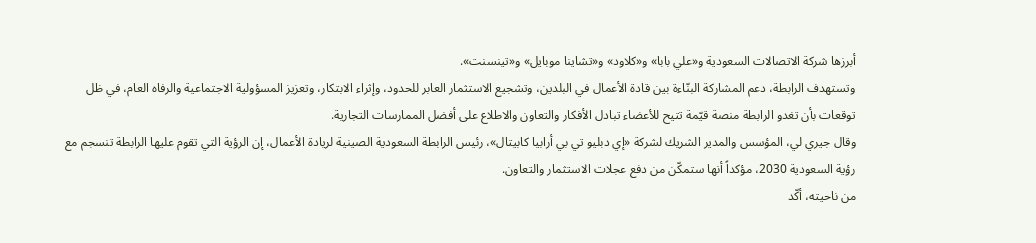أبرزها شركة الاتصالات السعودية و«علي بابا» و«كلاود» و«تشاينا موبايل» و«تينسنت».
وتستهدف الرابطة، دعم المشاركة البنّاءة بين قادة الأعمال في البلدين، وتشجيع الاستثمار العابر للحدود، وإثراء الابتكار، وتعزيز المسؤولية الاجتماعية والرفاه العام، في ظل توقعات بأن تغدو الرابطة منصة قيّمة تتيح للأعضاء تبادل الأفكار والتعاون والاطلاع على أفضل الممارسات التجارية.
وقال جيري لي، المؤسس والمدير الشريك لشركة «إي دبليو تي بي أرابيا كابيتال»، رئيس الرابطة السعودية الصينية لريادة الأعمال، إن الرؤية التي تقوم عليها الرابطة تنسجم مع رؤية السعودية 2030، مؤكداً أنها ستمكّن من دفع عجلات الاستثمار والتعاون.
من ناحيته، أكّد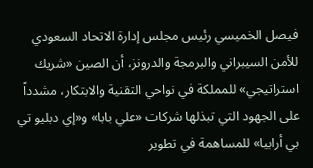فيصل الخميسي رئيس مجلس إدارة الاتحاد السعودي للأمن السيبراني والبرمجة والدرونز، أن الصين «شريك استراتيجي» للمملكة في نواحي التقنية والابتكار، مشدداً على الجهود التي تبذلها شركات «علي بابا» و«إي دبليو تي بي أرابيا» للمساهمة في تطوير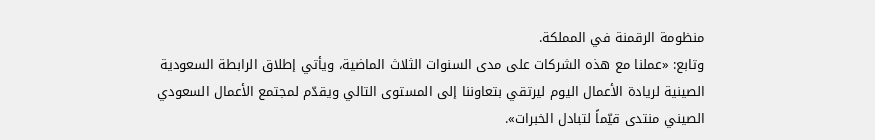منظومة الرقمنة في المملكة.
وتابع: «عملنا مع هذه الشركات على مدى السنوات الثلاث الماضية، ويأتي إطلاق الرابطة السعودية الصينية لريادة الأعمال اليوم ليرتقي بتعاوننا إلى المستوى التالي ويقدّم لمجتمع الأعمال السعودي الصيني منتدى قيّماً لتبادل الخبرات».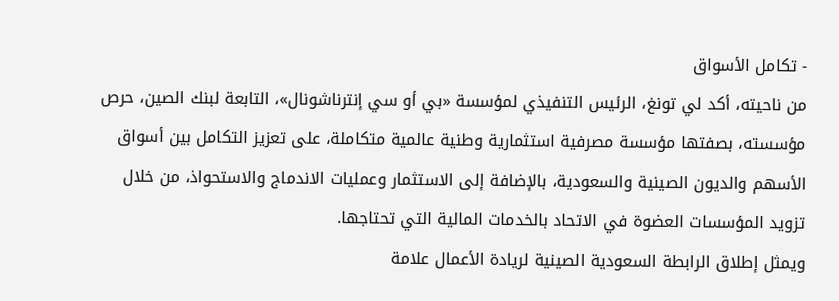- تكامل الأسواق
من ناحيته، أكد لي تونغ، الرئيس التنفيذي لمؤسسة «بي أو سي إنترناشونال»، التابعة لبنك الصين، حرص مؤسسته، بصفتها مؤسسة مصرفية استثمارية وطنية عالمية متكاملة، على تعزيز التكامل بين أسواق الأسهم والديون الصينية والسعودية، بالإضافة إلى الاستثمار وعمليات الاندماج والاستحواذ، من خلال تزويد المؤسسات العضوة في الاتحاد بالخدمات المالية التي تحتاجها.
ويمثل إطلاق الرابطة السعودية الصينية لريادة الأعمال علامة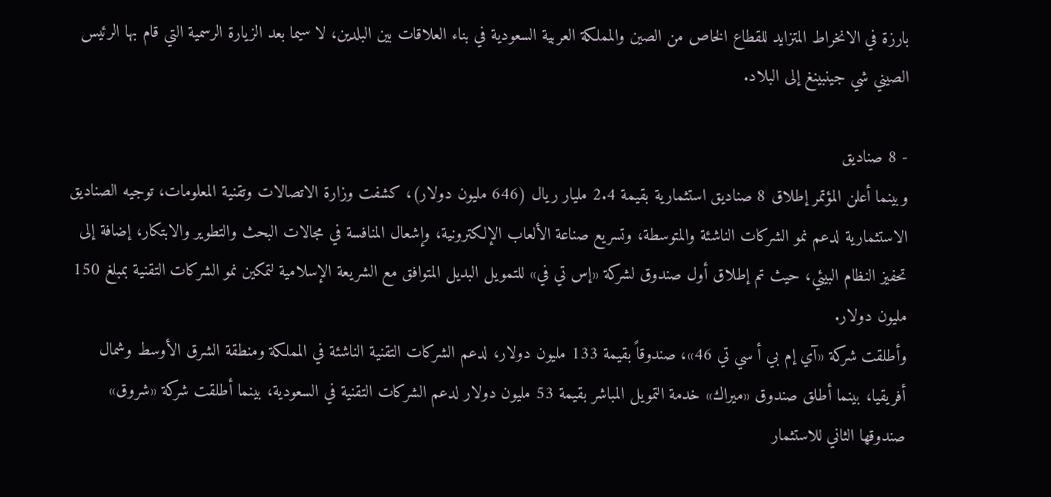بارزة في الانخراط المتزايد للقطاع الخاص من الصين والمملكة العربية السعودية في بناء العلاقات بين البلدين، لا سيما بعد الزيارة الرسمية التي قام بها الرئيس الصيني شي جينبينغ إلى البلاد.

- 8 صناديق
وبينما أعلن المؤتمر إطلاق 8 صناديق استثمارية بقيمة 2.4 مليار ريال (646 مليون دولار)، كشفت وزارة الاتصالات وتقنية المعلومات، توجيه الصناديق الاستثمارية لدعم نمو الشركات الناشئة والمتوسطة، وتسريع صناعة الألعاب الإلكترونية، وإشعال المنافسة في مجالات البحث والتطوير والابتكار، إضافة إلى تحفيز النظام البيئي، حيث تم إطلاق أول صندوق لشركة «إس تي في» للتمويل البديل المتوافق مع الشريعة الإسلامية لتمكين نمو الشركات التقنية بمبلغ 150 مليون دولار.
وأطلقت شركة «آي إم بي أ سي تي 46»، صندوقاً بقيمة 133 مليون دولار، لدعم الشركات التقنية الناشئة في المملكة ومنطقة الشرق الأوسط وشمال أفريقيا، بينما أطلق صندوق «ميراك» خدمة التمويل المباشر بقيمة 53 مليون دولار لدعم الشركات التقنية في السعودية، بينما أطلقت شركة «شروق» صندوقها الثاني للاستثمار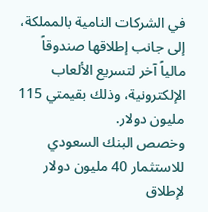في الشركات النامية بالمملكة، إلى جانب إطلاقها صندوقاً مالياً آخر لتسريع الألعاب الإلكترونية، وذلك بقيمتي 115 مليون دولار.
وخصص البنك السعودي للاستثمار 40 مليون دولار لإطلاق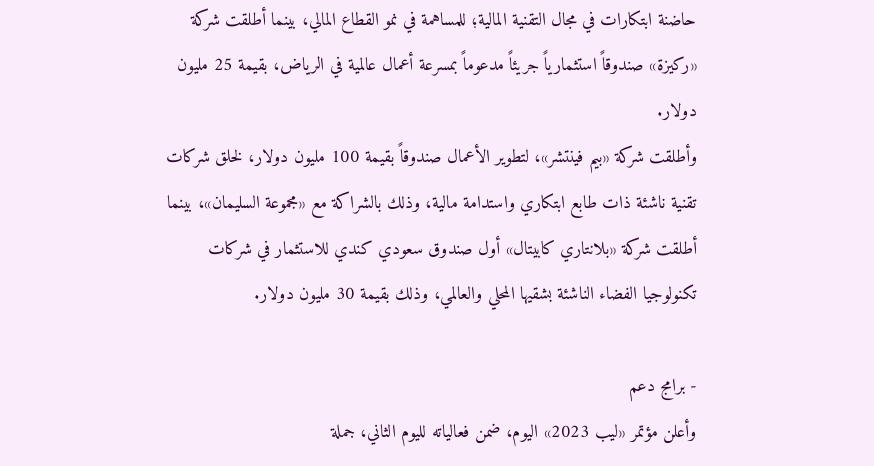حاضنة ابتكارات في مجال التقنية المالية؛ للمساهمة في نمو القطاع المالي، بينما أطلقت شركة «ركيزة» صندوقاً استثمارياً جريئاً مدعوماً بمسرعة أعمال عالمية في الرياض، بقيمة 25 مليون دولار.
وأطلقت شركة «بيم فينتشر»، لتطوير الأعمال صندوقاً بقيمة 100 مليون دولار، لخلق شركات تقنية ناشئة ذات طابع ابتكاري واستدامة مالية، وذلك بالشراكة مع «مجموعة السليمان»، بينما أطلقت شركة «بلانتاري كابيتال» أول صندوق سعودي كندي للاستثمار في شركات تكنولوجيا الفضاء الناشئة بشقيها المحلي والعالمي، وذلك بقيمة 30 مليون دولار.

- برامج دعم
وأعلن مؤتمر «ليب 2023» اليوم، ضمن فعالياته لليوم الثاني، جملة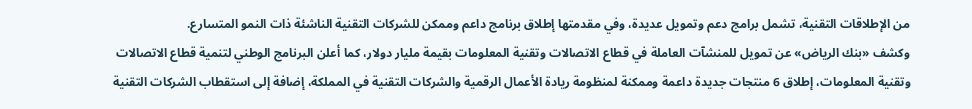من الإطلاقات التقنية، تشمل برامج دعم وتمويل عديدة، وفي مقدمتها إطلاق برنامج داعم وممكن للشركات التقنية الناشئة ذات النمو المتسارع.
وكشف «بنك الرياض» عن تمويل للمنشآت العاملة في قطاع الاتصالات وتقنية المعلومات بقيمة مليار دولار، كما أعلن البرنامج الوطني لتنمية قطاع الاتصالات وتقنية المعلومات، إطلاق 6 منتجات جديدة داعمة وممكنة لمنظومة ريادة الأعمال الرقمية والشركات التقنية في المملكة، إضافة إلى استقطاب الشركات التقنية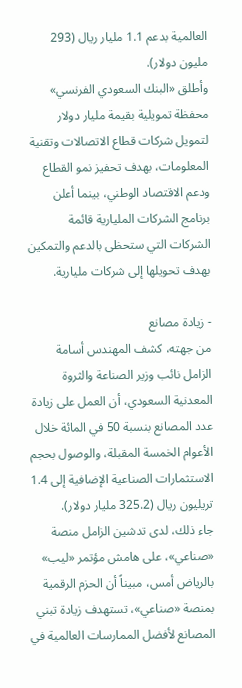العالمية بدعم 1.1 مليار ريال (293 مليون دولار).
وأطلق «البنك السعودي الفرنسي» محفظة تمويلية بقيمة مليار دولار لتمويل شركات قطاع الاتصالات وتقنية المعلومات، بهدف تحفيز نمو القطاع ودعم الاقتصاد الوطني، بينما أعلن برنامج الشركات المليارية قائمة الشركات التي ستحظى بالدعم والتمكين بهدف تحويلها إلى شركات مليارية.

- زيادة مصانع
من جهته، كشف المهندس أسامة الزامل نائب وزير الصناعة والثروة المعدنية السعودي، أن العمل على زيادة عدد المصانع بنسبة 50 في المائة خلال الأعوام الخمسة المقبلة، والوصول بحجم الاستثمارات الصناعية الإضافية إلى 1.4 تريليون ريال (325.2 مليار دولار).
جاء ذلك، لدى تدشين الزامل منصة «صناعي»، على هامش مؤتمر «ليب» بالرياض أمس، مبيناً أن الحزم الرقمية بمنصة «صناعي»، تستهدف زيادة تبني المصانع لأفضل الممارسات العالمية في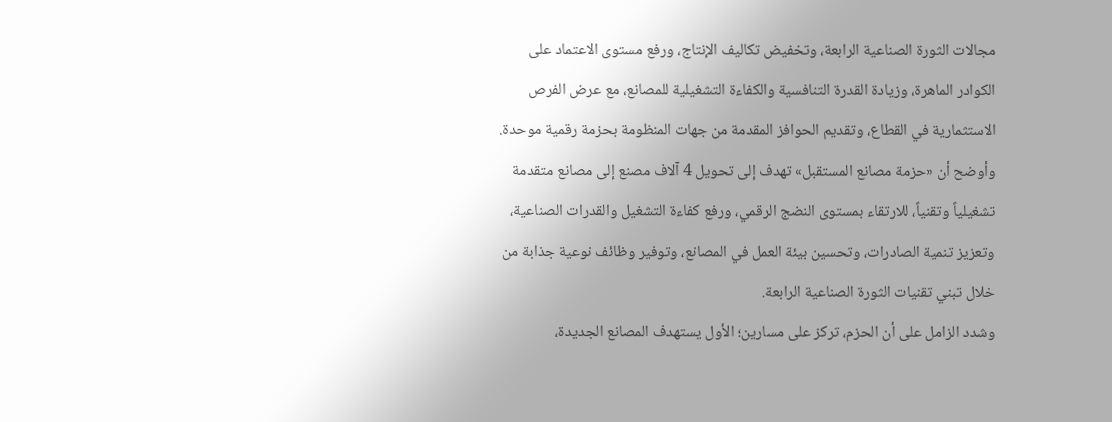مجالات الثورة الصناعية الرابعة، وتخفيض تكاليف الإنتاج، ورفع مستوى الاعتماد على الكوادر الماهرة، وزيادة القدرة التنافسية والكفاءة التشغيلية للمصانع، مع عرض الفرص الاستثمارية في القطاع، وتقديم الحوافز المقدمة من جهات المنظومة بحزمة رقمية موحدة.
وأوضح أن «حزمة مصانع المستقبل» تهدف إلى تحويل 4 آلاف مصنع إلى مصانع متقدمة تشغيلياً وتقنياً، للارتقاء بمستوى النضج الرقمي، ورفع كفاءة التشغيل والقدرات الصناعية، وتعزيز تنمية الصادرات، وتحسين بيئة العمل في المصانع، وتوفير وظائف نوعية جذابة من خلال تبني تقنيات الثورة الصناعية الرابعة.
وشدد الزامل على أن الحزم، تركز على مسارين؛ الأول يستهدف المصانع الجديدة،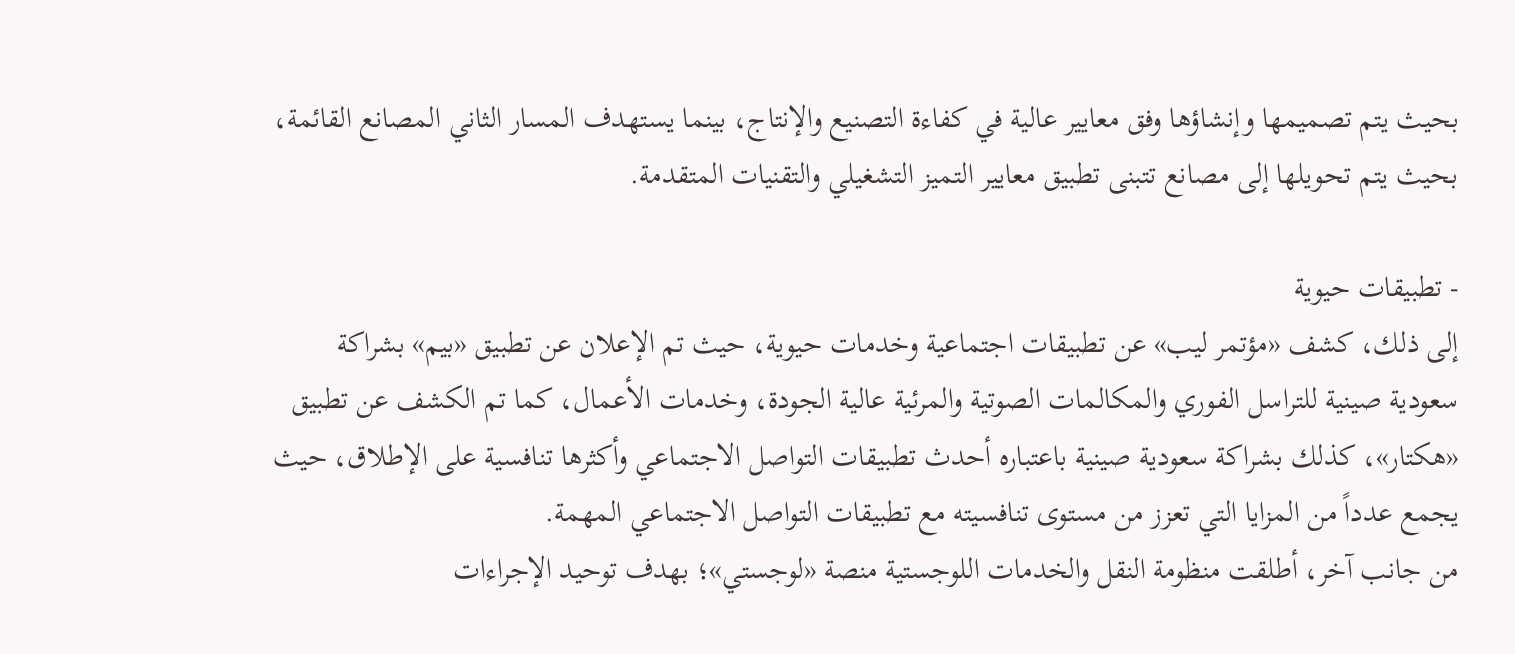بحيث يتم تصميمها وإنشاؤها وفق معايير عالية في كفاءة التصنيع والإنتاج، بينما يستهدف المسار الثاني المصانع القائمة، بحيث يتم تحويلها إلى مصانع تتبنى تطبيق معايير التميز التشغيلي والتقنيات المتقدمة.

- تطبيقات حيوية
إلى ذلك، كشف «مؤتمر ليب» عن تطبيقات اجتماعية وخدمات حيوية، حيث تم الإعلان عن تطبيق «بيم» بشراكة سعودية صينية للتراسل الفوري والمكالمات الصوتية والمرئية عالية الجودة، وخدمات الأعمال، كما تم الكشف عن تطبيق «هكتار»، كذلك بشراكة سعودية صينية باعتباره أحدث تطبيقات التواصل الاجتماعي وأكثرها تنافسية على الإطلاق، حيث يجمع عدداً من المزايا التي تعزز من مستوى تنافسيته مع تطبيقات التواصل الاجتماعي المهمة.
من جانب آخر، أطلقت منظومة النقل والخدمات اللوجستية منصة «لوجستي»؛ بهدف توحيد الإجراءات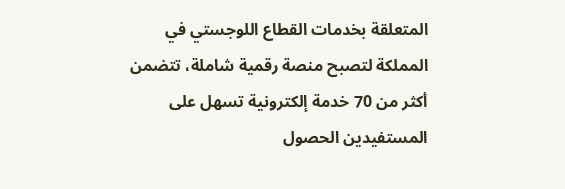المتعلقة بخدمات القطاع اللوجستي في المملكة لتصبح منصة رقمية شاملة، تتضمن أكثر من 70 خدمة إلكترونية تسهل على المستفيدين الحصول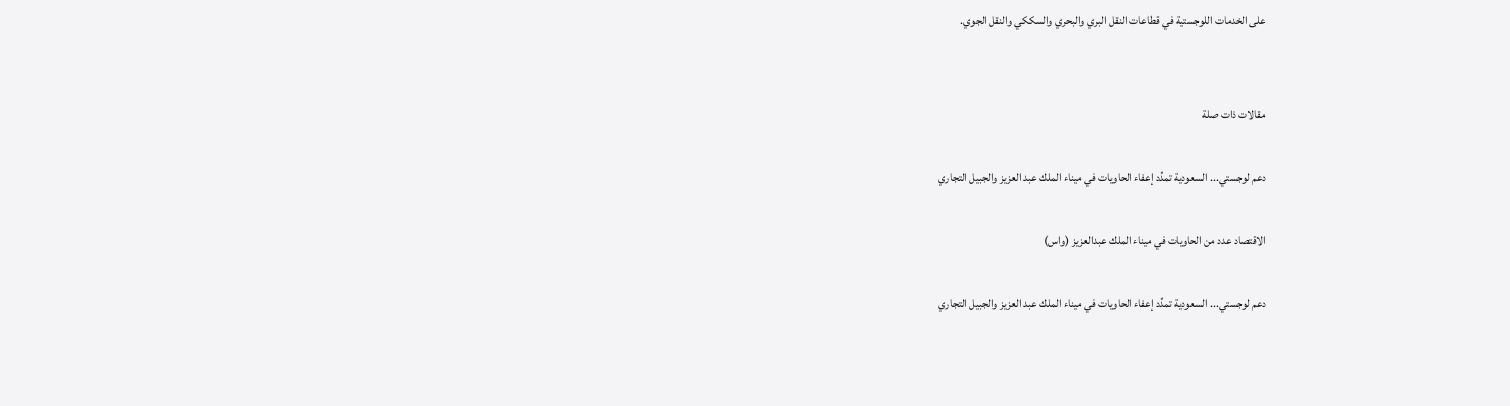على الخدمات اللوجستية في قطاعات النقل البري والبحري والسككي والنقل الجوي.


مقالات ذات صلة

دعم لوجستي... السعودية تمدِّد إعفاء الحاويات في ميناء الملك عبد العزيز والجبيل التجاري

الاقتصاد عدد من الحاويات في ميناء الملك عبدالعزيز (واس)

دعم لوجستي... السعودية تمدِّد إعفاء الحاويات في ميناء الملك عبد العزيز والجبيل التجاري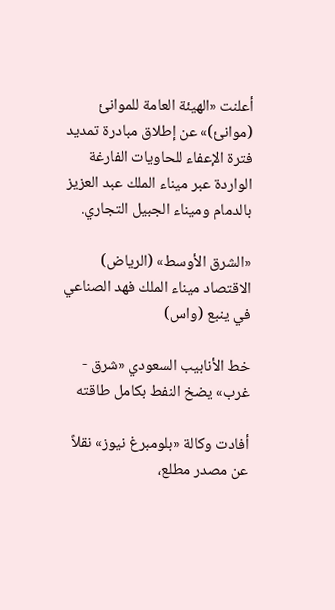أعلنت «الهيئة العامة للموانئ (موانئ)» عن إطلاق مبادرة تمديد فترة الإعفاء للحاويات الفارغة الواردة عبر ميناء الملك عبد العزيز بالدمام وميناء الجبيل التجاري.

«الشرق الأوسط» (الرياض)
الاقتصاد ميناء الملك فهد الصناعي في ينبع (واس)

خط الأنابيب السعودي «شرق - غرب» يضخ النفط بكامل طاقته

أفادت وكالة «بلومبرغ نيوز» نقلاً عن مصدر مطلع،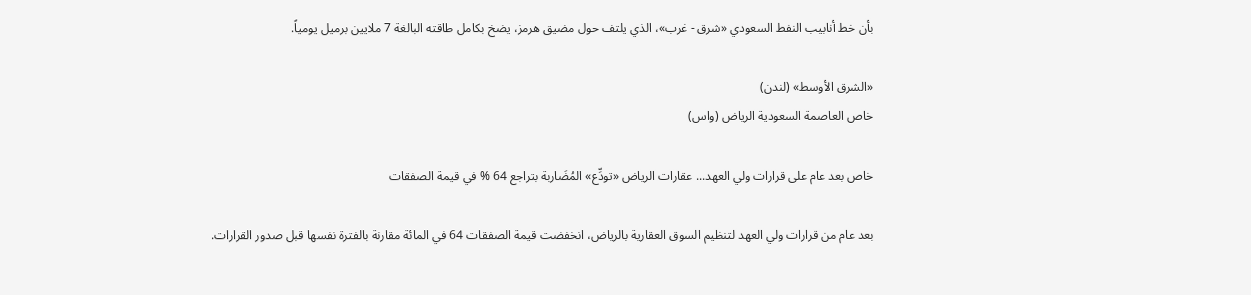بأن خط أنابيب النفط السعودي «شرق - غرب»، الذي يلتف حول مضيق هرمز، يضخ بكامل طاقته البالغة 7 ملايين برميل يومياً.

«الشرق الأوسط» (لندن)
خاص العاصمة السعودية الرياض (واس)

خاص بعد عام على قرارات ولي العهد... عقارات الرياض «تودِّع» المُضَاربة بتراجع 64 % في قيمة الصفقات

بعد عام من قرارات ولي العهد لتنظيم السوق العقارية بالرياض، انخفضت قيمة الصفقات 64 في المائة مقارنة بالفترة نفسها قبل صدور القرارات.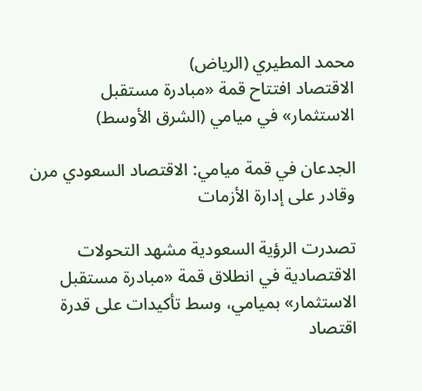محمد المطيري (الرياض)
الاقتصاد افتتاح قمة «مبادرة مستقبل الاستثمار» في ميامي (الشرق الأوسط)

الجدعان في قمة ميامي: الاقتصاد السعودي مرن وقادر على إدارة الأزمات

تصدرت الرؤية السعودية مشهد التحولات الاقتصادية في انطلاق قمة «مبادرة مستقبل الاستثمار» بميامي، وسط تأكيدات على قدرة اقتصاد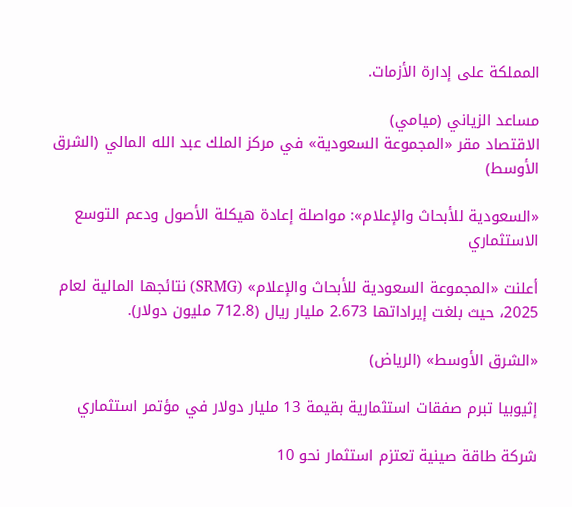المملكة على إدارة الأزمات.

مساعد الزياني (ميامي)
الاقتصاد مقر «المجموعة السعودية» في مركز الملك عبد الله المالي (الشرق الأوسط)

«السعودية للأبحاث والإعلام»: مواصلة إعادة هيكلة الأصول ودعم التوسع الاستثماري

أعلنت «المجموعة السعودية للأبحاث والإعلام» (SRMG) نتائجها المالية لعام 2025، حيث بلغت إيراداتها 2.673 مليار ريال (712.8 مليون دولار).

«الشرق الأوسط» (الرياض)

إثيوبيا تبرم صفقات استثمارية بقيمة 13 مليار دولار في مؤتمر استثماري

شركة طاقة صينية تعتزم استثمار نحو 10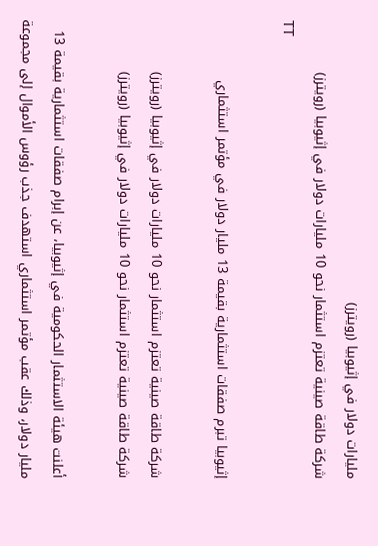مليارات دولار في إثيوبيا (رويترز)
شركة طاقة صينية تعتزم استثمار نحو 10 مليارات دولار في إثيوبيا (رويترز)
TT

إثيوبيا تبرم صفقات استثمارية بقيمة 13 مليار دولار في مؤتمر استثماري

شركة طاقة صينية تعتزم استثمار نحو 10 مليارات دولار في إثيوبيا (رويترز)
شركة طاقة صينية تعتزم استثمار نحو 10 مليارات دولار في إثيوبيا (رويترز)

أعلنت هيئة الاستثمار الحكومية في إثيوبيا، عن إبرام صفقات استثمارية بقيمة 13 مليار دولار، وذلك عقب مؤتمر استثماري استهدف جذب رؤوس الأموال إلى مجموعة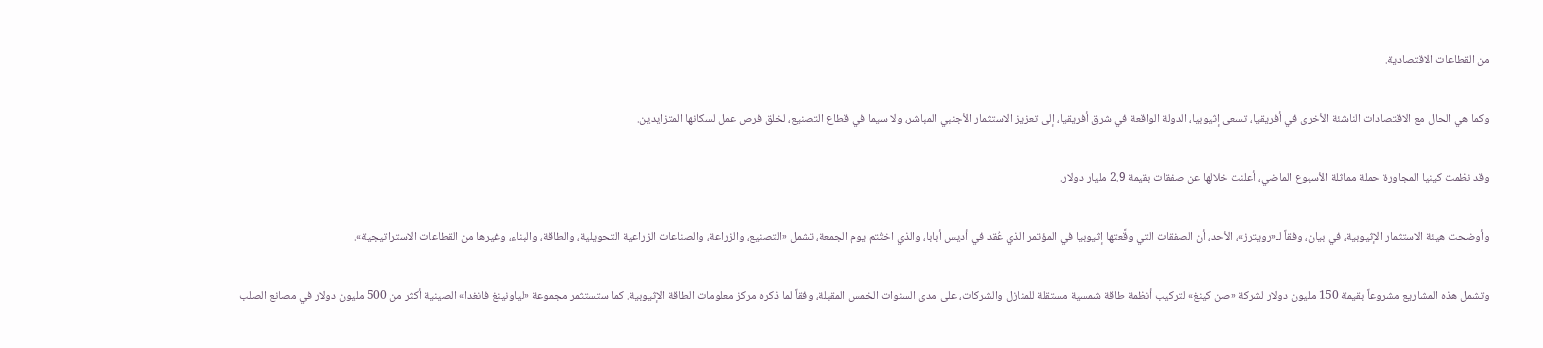من القطاعات الاقتصادية.

وكما هي الحال مع الاقتصادات الناشئة الأخرى في أفريقيا، تسعى إثيوبيا، الدولة الواقعة في شرق أفريقيا، إلى تعزيز الاستثمار الأجنبي المباشر، ولا سيما في قطاع التصنيع، لخلق فرص عمل لسكانها المتزايدين.

وقد نظمت كينيا المجاورة حملة مماثلة الأسبوع الماضي، أعلنت خلالها عن صفقات بقيمة 2.9 مليار دولار.

وأوضحت هيئة الاستثمار الإثيوبية، في بيان، وفقاً لـ«رويترز»، الأحد، أن الصفقات التي وقَّعتها إثيوبيا في المؤتمر الذي عُقد في أديس أبابا، والذي اختُتم يوم الجمعة، تشمل «التصنيع، والزراعة، والصناعات الزراعية التحويلية، والطاقة، والبناء، وغيرها من القطاعات الاستراتيجية».

وتشمل هذه المشاريع مشروعاً بقيمة 150 مليون دولار لشركة «صن كينغ» لتركيب أنظمة طاقة شمسية مستقلة للمنازل والشركات، على مدى السنوات الخمس المقبلة، وفقاً لما ذكره مركز معلومات الطاقة الإثيوبية. كما ستستثمر مجموعة «لياونينغ فانغدا» الصينية أكثر من 500 مليون دولار في مصانع الصلب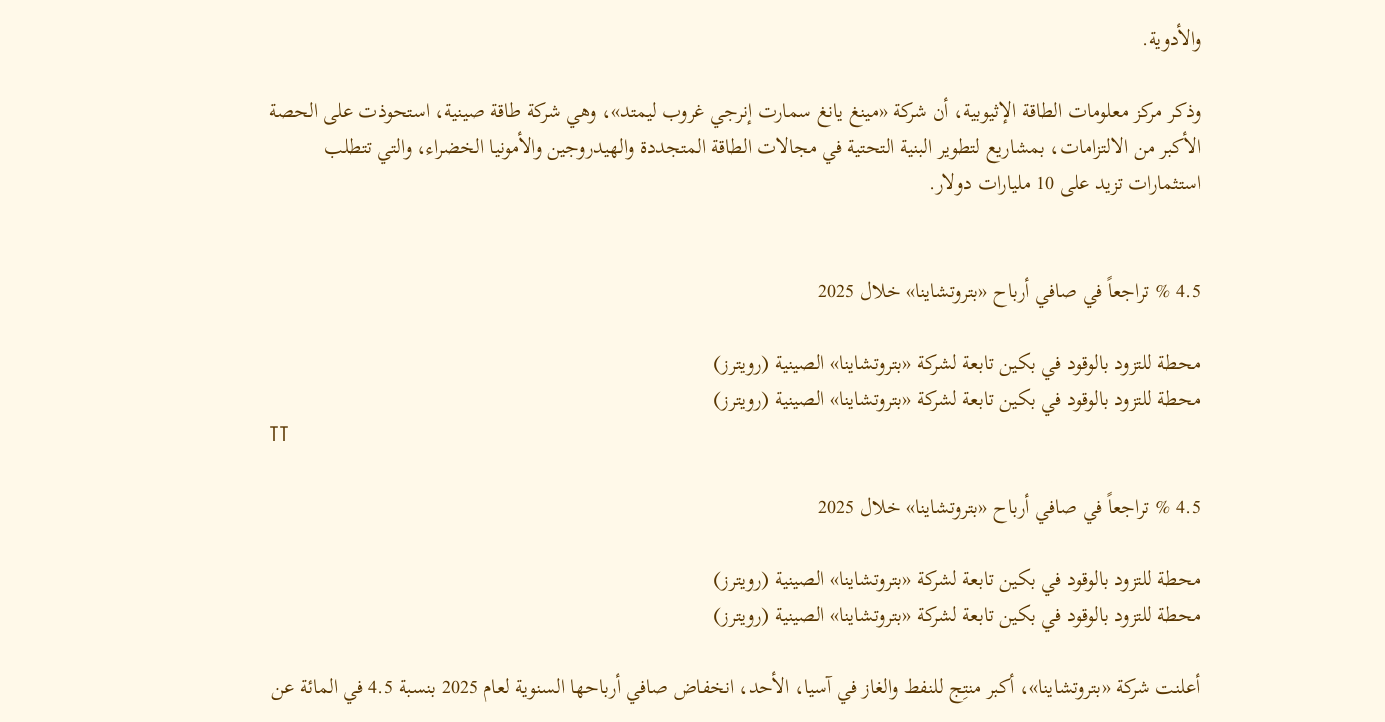والأدوية.

وذكر مركز معلومات الطاقة الإثيوبية، أن شركة «مينغ يانغ سمارت إنرجي غروب ليمتد»، وهي شركة طاقة صينية، استحوذت على الحصة الأكبر من الالتزامات، بمشاريع لتطوير البنية التحتية في مجالات الطاقة المتجددة والهيدروجين والأمونيا الخضراء، والتي تتطلب استثمارات تزيد على 10 مليارات دولار.


4.5 % تراجعاً في صافي أرباح «بتروتشاينا» خلال 2025

محطة للتزود بالوقود في بكين تابعة لشركة «بتروتشاينا» الصينية (رويترز)
محطة للتزود بالوقود في بكين تابعة لشركة «بتروتشاينا» الصينية (رويترز)
TT

4.5 % تراجعاً في صافي أرباح «بتروتشاينا» خلال 2025

محطة للتزود بالوقود في بكين تابعة لشركة «بتروتشاينا» الصينية (رويترز)
محطة للتزود بالوقود في بكين تابعة لشركة «بتروتشاينا» الصينية (رويترز)

أعلنت شركة «بتروتشاينا»، أكبر منتِج للنفط والغاز في آسيا، الأحد، انخفاض صافي أرباحها السنوية لعام 2025 بنسبة 4.5 في المائة عن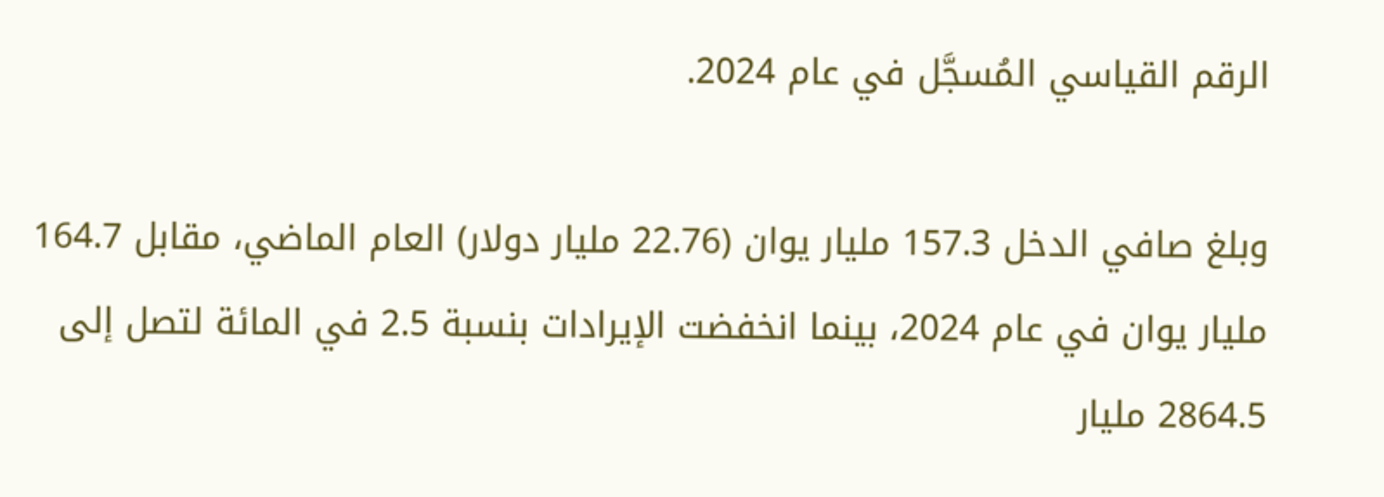الرقم القياسي المُسجَّل في عام 2024.

وبلغ صافي الدخل 157.3 مليار يوان (22.76 مليار دولار) العام الماضي، مقابل 164.7 مليار يوان في عام 2024، بينما انخفضت الإيرادات بنسبة 2.5 في المائة لتصل إلى 2864.5 مليار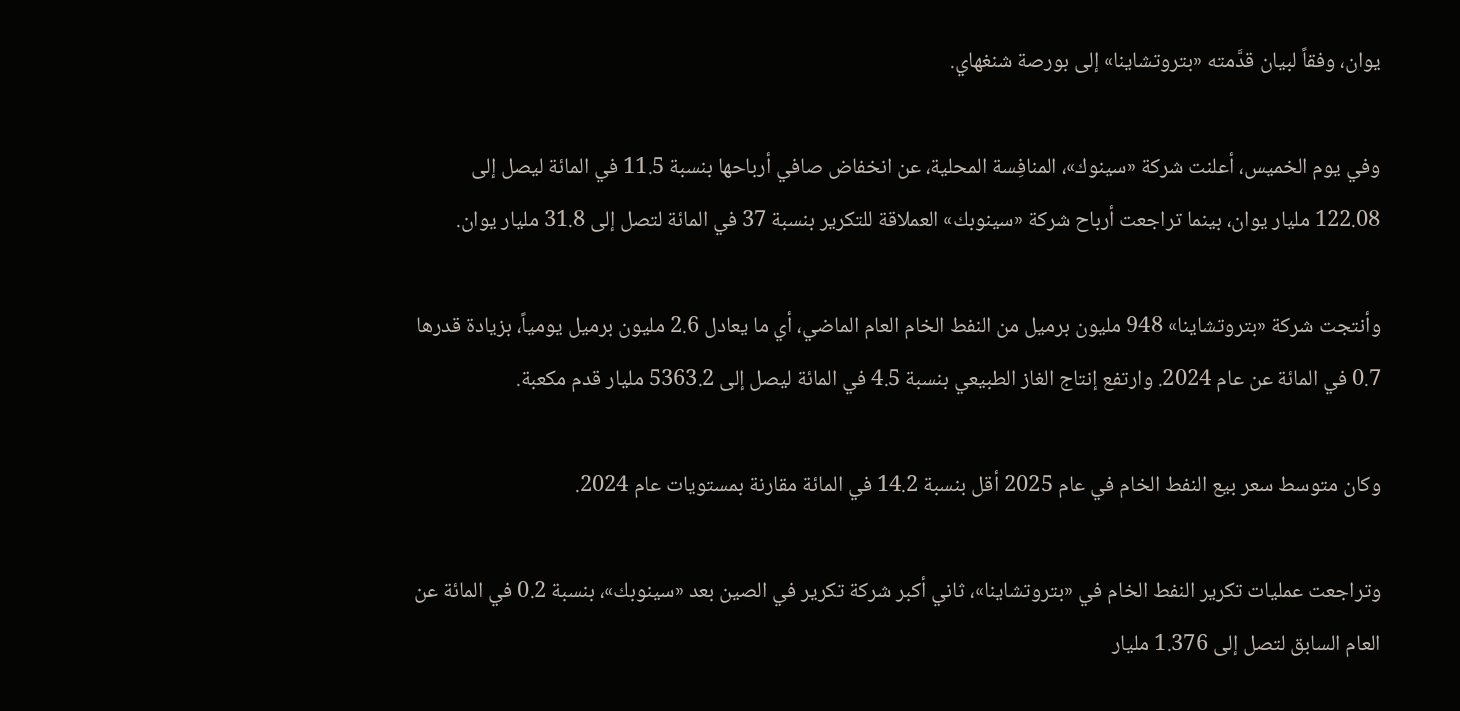يوان، وفقاً لبيان قدَّمته «بتروتشاينا» إلى بورصة شنغهاي.

وفي يوم الخميس، أعلنت شركة «سينوك»، المنافِسة المحلية، عن انخفاض صافي أرباحها بنسبة 11.5 في المائة ليصل إلى 122.08 مليار يوان، بينما تراجعت أرباح شركة «سينوبك» العملاقة للتكرير بنسبة 37 في المائة لتصل إلى 31.8 مليار يوان.

وأنتجت شركة «بتروتشاينا» 948 مليون برميل من النفط الخام العام الماضي، أي ما يعادل 2.6 مليون برميل يومياً، بزيادة قدرها 0.7 في المائة عن عام 2024. وارتفع إنتاج الغاز الطبيعي بنسبة 4.5 في المائة ليصل إلى 5363.2 مليار قدم مكعبة.

وكان متوسط سعر بيع النفط الخام في عام 2025 أقل بنسبة 14.2 في المائة مقارنة بمستويات عام 2024.

وتراجعت عمليات تكرير النفط الخام في «بتروتشاينا»، ثاني أكبر شركة تكرير في الصين بعد «سينوبك»، بنسبة 0.2 في المائة عن العام السابق لتصل إلى 1.376 مليار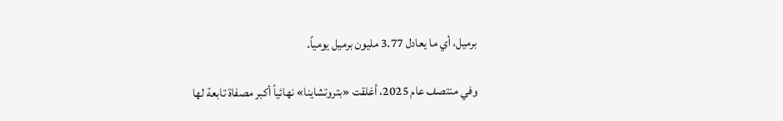برميل، أي ما يعادل 3.77 مليون برميل يومياً.

وفي منتصف عام 2025، أغلقت «بتروتشاينا» نهائياً أكبر مصفاة تابعة لها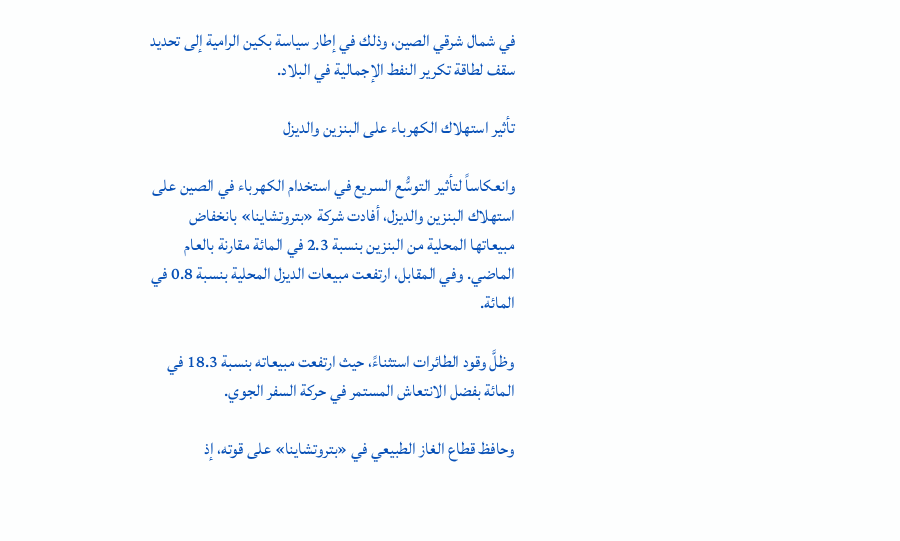في شمال شرقي الصين، وذلك في إطار سياسة بكين الرامية إلى تحديد سقف لطاقة تكرير النفط الإجمالية في البلاد.

تأثير استهلاك الكهرباء على البنزين والديزل

وانعكاساً لتأثير التوسُّع السريع في استخدام الكهرباء في الصين على استهلاك البنزين والديزل، أفادت شركة «بتروتشاينا» بانخفاض مبيعاتها المحلية من البنزين بنسبة 2.3 في المائة مقارنة بالعام الماضي. وفي المقابل، ارتفعت مبيعات الديزل المحلية بنسبة 0.8 في المائة.

وظلَّ وقود الطائرات استثناءً، حيث ارتفعت مبيعاته بنسبة 18.3 في المائة بفضل الانتعاش المستمر في حركة السفر الجوي.

وحافظ قطاع الغاز الطبيعي في «بتروتشاينا» على قوته، إذ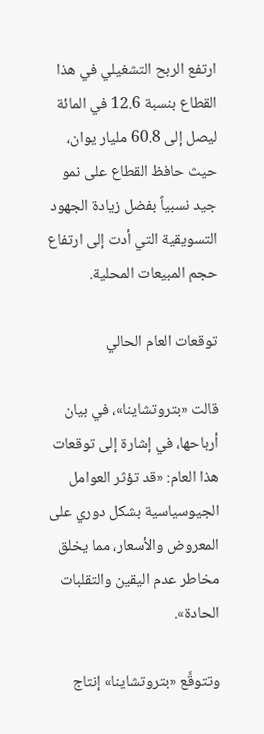ارتفع الربح التشغيلي في هذا القطاع بنسبة 12.6 في المائة ليصل إلى 60.8 مليار يوان، حيث حافظ القطاع على نمو جيد نسبياً بفضل زيادة الجهود التسويقية التي أدت إلى ارتفاع حجم المبيعات المحلية.

توقعات العام الحالي

قالت «بتروتشاينا»، في بيان أرباحها، في إشارة إلى توقعات هذا العام: «قد تؤثر العوامل الجيوسياسية بشكل دوري على المعروض والأسعار، مما يخلق مخاطر عدم اليقين والتقلبات الحادة».

وتتوقَّع «بتروتشاينا» إنتاج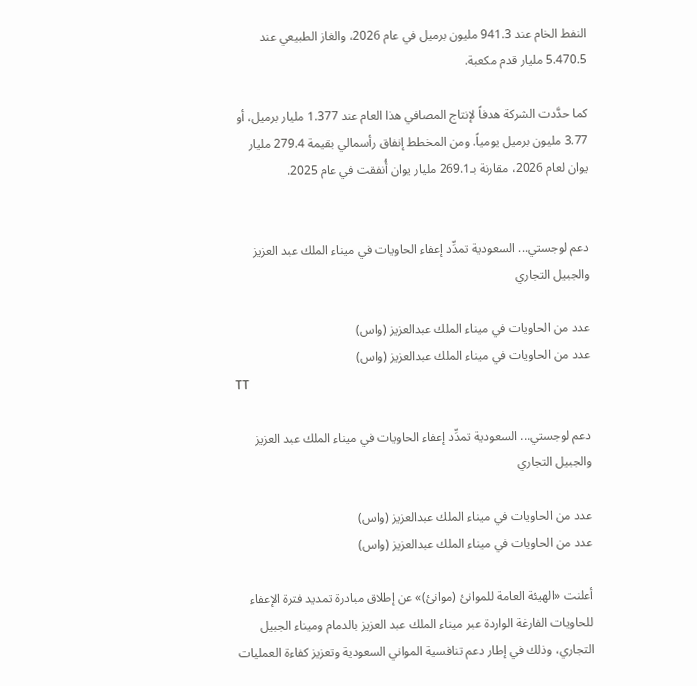النفط الخام عند 941.3 مليون برميل في عام 2026، والغاز الطبيعي عند 5.470.5 مليار قدم مكعبة.

كما حدَّدت الشركة هدفاً لإنتاج المصافي هذا العام عند 1.377 مليار برميل، أو 3.77 مليون برميل يومياً. ومن المخطط إنفاق رأسمالي بقيمة 279.4 مليار يوان لعام 2026، مقارنة بـ269.1 مليار يوان أُنفقت في عام 2025.


دعم لوجستي... السعودية تمدِّد إعفاء الحاويات في ميناء الملك عبد العزيز والجبيل التجاري

عدد من الحاويات في ميناء الملك عبدالعزيز (واس)
عدد من الحاويات في ميناء الملك عبدالعزيز (واس)
TT

دعم لوجستي... السعودية تمدِّد إعفاء الحاويات في ميناء الملك عبد العزيز والجبيل التجاري

عدد من الحاويات في ميناء الملك عبدالعزيز (واس)
عدد من الحاويات في ميناء الملك عبدالعزيز (واس)

أعلنت «الهيئة العامة للموانئ (موانئ)» عن إطلاق مبادرة تمديد فترة الإعفاء للحاويات الفارغة الواردة عبر ميناء الملك عبد العزيز بالدمام وميناء الجبيل التجاري، وذلك في إطار دعم تنافسية المواني السعودية وتعزيز كفاءة العمليات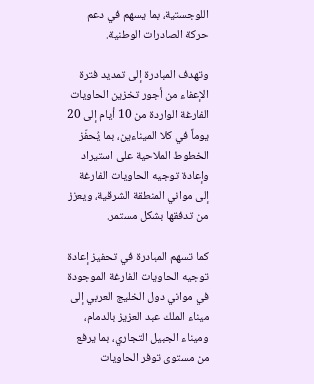اللوجستية، بما يسهم في دعم حركة الصادرات الوطنية.

وتهدف المبادرة إلى تمديد فترة الإعفاء من أجور تخزين الحاويات الفارغة الواردة من 10 أيام إلى 20 يوماً في كلا الميناءين، بما يُحفّز الخطوط الملاحية على استيراد وإعادة توجيه الحاويات الفارغة إلى مواني المنطقة الشرقية، ويعزز من تدفقها بشكل مستمر.

كما تسهم المبادرة في تحفيز إعادة توجيه الحاويات الفارغة الموجودة في مواني دول الخليج العربي إلى ميناء الملك عبد العزيز بالدمام، وميناء الجبيل التجاري، بما يرفع من مستوى توفر الحاويات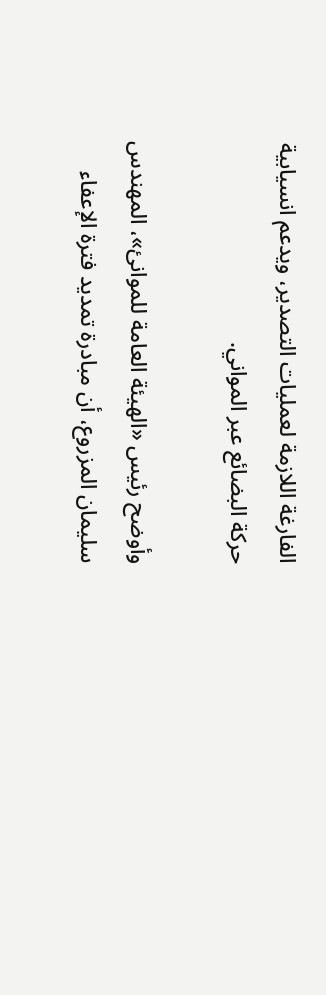الفارغة اللازمة لعمليات التصدير، ويدعم انسيابية حركة البضائع عبر المواني.

وأوضح رئيس «الهيئة العامة للموانئ»، المهندس سليمان المزروع، أن مبادرة تمديد فترة الإعفاء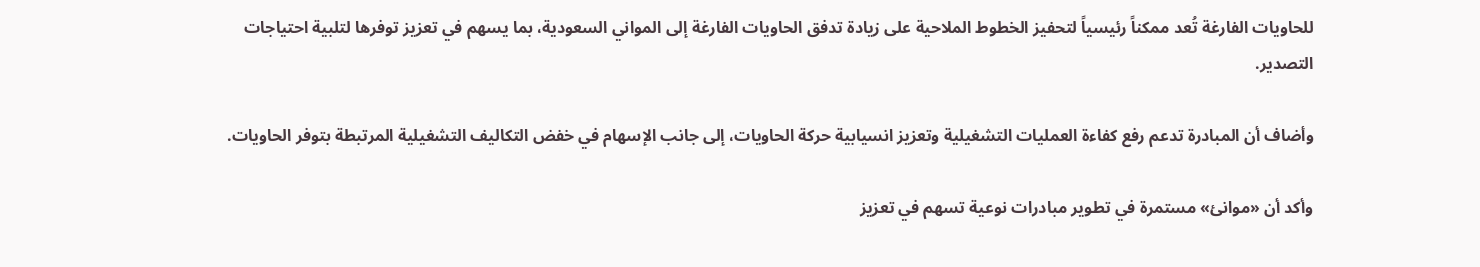للحاويات الفارغة تُعد ممكناً رئيسياً لتحفيز الخطوط الملاحية على زيادة تدفق الحاويات الفارغة إلى المواني السعودية، بما يسهم في تعزيز توفرها لتلبية احتياجات التصدير.

وأضاف أن المبادرة تدعم رفع كفاءة العمليات التشغيلية وتعزيز انسيابية حركة الحاويات، إلى جانب الإسهام في خفض التكاليف التشغيلية المرتبطة بتوفر الحاويات.

وأكد أن «موانئ» مستمرة في تطوير مبادرات نوعية تسهم في تعزيز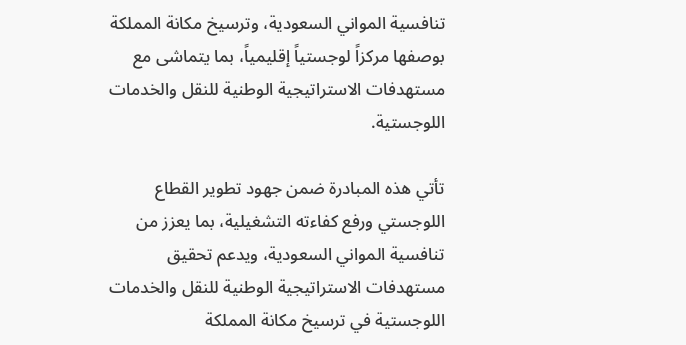تنافسية المواني السعودية، وترسيخ مكانة المملكة بوصفها مركزاً لوجستياً إقليمياً، بما يتماشى مع مستهدفات الاستراتيجية الوطنية للنقل والخدمات اللوجستية.

تأتي هذه المبادرة ضمن جهود تطوير القطاع اللوجستي ورفع كفاءته التشغيلية، بما يعزز من تنافسية المواني السعودية، ويدعم تحقيق مستهدفات الاستراتيجية الوطنية للنقل والخدمات اللوجستية في ترسيخ مكانة المملكة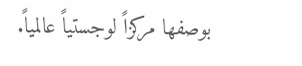بوصفها مركزاً لوجستياً عالمياً.